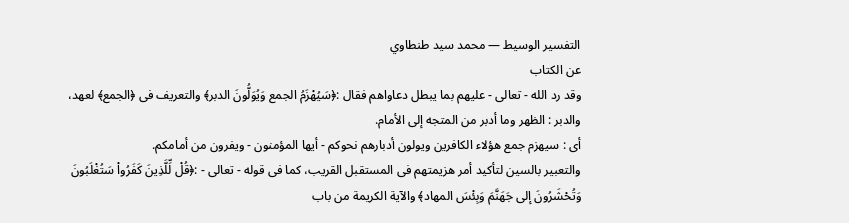التفسير الوسيط — محمد سيد طنطاوي
عن الكتاب
وقد رد الله - تعالى - عليهم بما يبطل دعاواهم فقال :﴿سَيُهْزَمُ الجمع وَيُوَلُّونَ الدبر﴾ والتعريف فى ﴿الجمع﴾ لعهد، والدبر : الظهر وما أدبر من المتجه إلى الأمام.
أى : سيهزم جمع هؤلاء الكافرين ويولون أدبارهم نحوكم - أيها المؤمنون - ويفرون من أمامكم.
والتعبير بالسين لتأكيد أمر هزيمتهم فى المستقبل القريب، كما فى قوله - تعالى - :﴿قُلْ لِّلَّذِينَ كَفَرُواْ سَتُغْلَبُونَ وَتُحْشَرُونَ إلى جَهَنَّمَ وَبِئْسَ المهاد﴾ والآية الكريمة من باب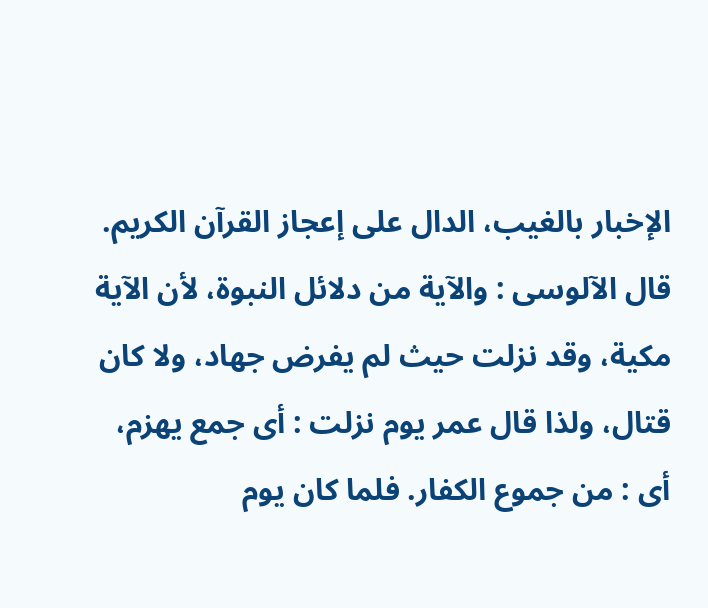الإخبار بالغيب، الدال على إعجاز القرآن الكريم.
قال الآلوسى : والآية من دلائل النبوة، لأن الآية مكية، وقد نزلت حيث لم يفرض جهاد، ولا كان قتال، ولذا قال عمر يوم نزلت : أى جمع يهزم، أى : من جموع الكفار. فلما كان يوم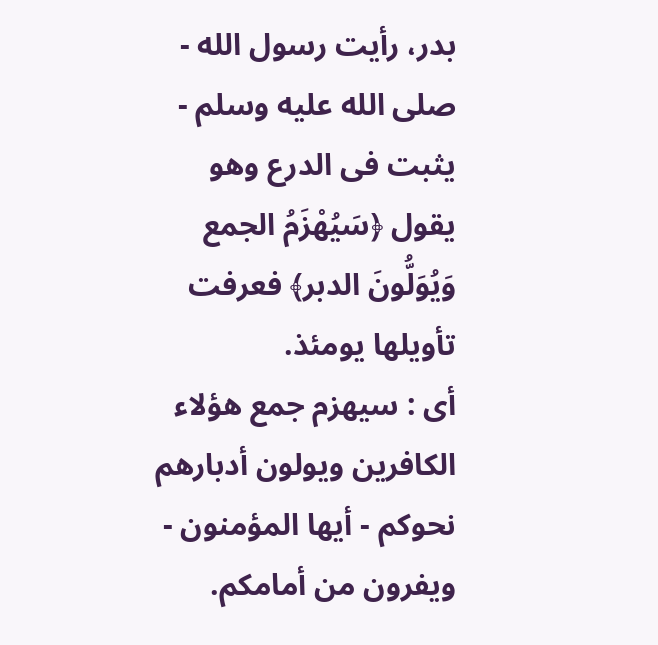بدر، رأيت رسول الله - صلى الله عليه وسلم - يثبت فى الدرع وهو يقول ﴿سَيُهْزَمُ الجمع وَيُوَلُّونَ الدبر﴾ فعرفت تأويلها يومئذ.
أى : سيهزم جمع هؤلاء الكافرين ويولون أدبارهم نحوكم - أيها المؤمنون - ويفرون من أمامكم.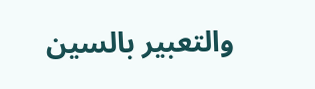والتعبير بالسين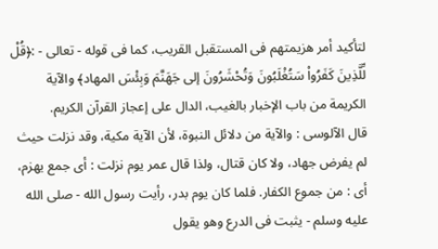لتأكيد أمر هزيمتهم فى المستقبل القريب، كما فى قوله - تعالى - :﴿قُلْ لِّلَّذِينَ كَفَرُواْ سَتُغْلَبُونَ وَتُحْشَرُونَ إلى جَهَنَّمَ وَبِئْسَ المهاد﴾ والآية الكريمة من باب الإخبار بالغيب، الدال على إعجاز القرآن الكريم.
قال الآلوسى : والآية من دلائل النبوة، لأن الآية مكية، وقد نزلت حيث لم يفرض جهاد، ولا كان قتال، ولذا قال عمر يوم نزلت : أى جمع يهزم، أى : من جموع الكفار. فلما كان يوم بدر، رأيت رسول الله - صلى الله عليه وسلم - يثبت فى الدرع وهو يقول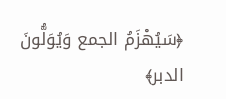﴿سَيُهْزَمُ الجمع وَيُوَلُّونَ الدبر﴾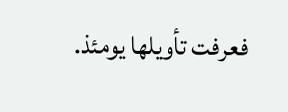فعرفت تأويلها يومئذ.